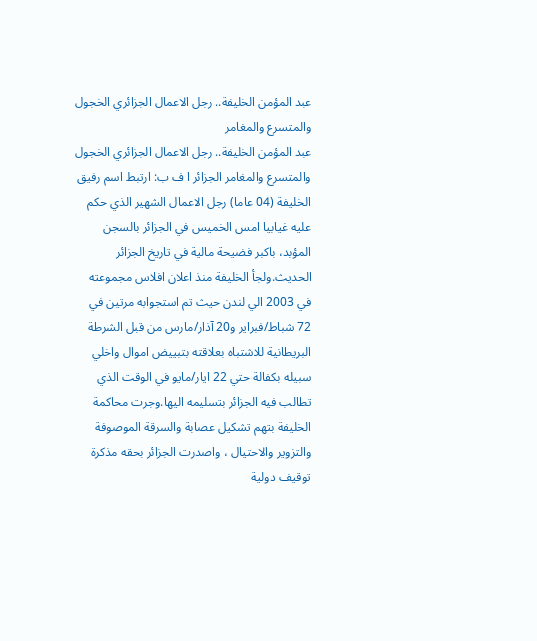عبد المؤمن الخليفة.. رجل الاعمال الجزائري الخجول والمتسرع والمغامر
عبد المؤمن الخليفة.. رجل الاعمال الجزائري الخجول والمتسرع والمغامر الجزائر ا ف ب: ارتبط اسم رفيق الخليفة (04 عاما) رجل الاعمال الشهير الذي حكم عليه غيابيا امس الخميس في الجزائر بالسجن المؤبد، باكبر فضيحة مالية في تاريخ الجزائر الحديث.ولجأ الخليفة منذ اعلان افلاس مجموعته في 2003 الي لندن حيث تم استجوابه مرتين في 72 شباط/فبراير و20 آذار/مارس من قبل الشرطة البريطانية للاشتباه بعلاقته بتبييض اموال واخلي سبيله بكفالة حتي 22 ايار/مايو في الوقت الذي تطالب فيه الجزائر بتسليمه اليها.وجرت محاكمة الخليفة بتهم تشكيل عصابة والسرقة الموصوفة والتزوير والاحتيال ، واصدرت الجزائر بحقه مذكرة توقيف دولية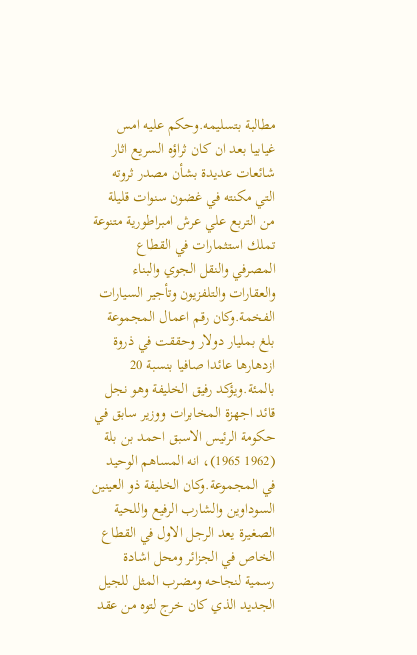مطالبة بتسليمه.وحكم عليه امس غيابيا بعد ان كان ثراؤه السريع اثار شائعات عديدة بشأن مصدر ثروته التي مكنته في غضون سنوات قليلة من التربع علي عرش امبراطورية متنوعة تملك استثمارات في القطاع المصرفي والنقل الجوي والبناء والعقارات والتلفزيون وتأجير السيارات الفخمة.وكان رقم اعمال المجموعة بلغ بمليار دولار وحققت في ذروة ازدهارها عائدا صافيا بنسبة 20 بالمئة.ويؤكد رفيق الخليفة وهو نجل قائد اجهزة المخابرات ووزير سابق في حكومة الرئيس الاسبق احمد بن بلة (1962 1965)، انه المساهم الوحيد في المجموعة.وكان الخليفة ذو العينين السوداوين والشارب الرفيع واللحية الصغيرة يعد الرجل الاول في القطاع الخاص في الجزائر ومحل اشادة رسمية لنجاحه ومضرب المثل للجيل الجديد الذي كان خرج لتوه من عقد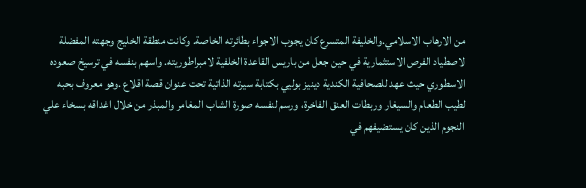من الارهاب الاسلامي.والخليفة المتسرع كان يجوب الاجواء بطائرته الخاصة. وكانت منطقة الخليج وجهته المفضلة لاصطياد الفرص الاستثمارية في حين جعل من باريس القاعدة الخلفية لامبراطوريته. واسهم بنفسه في ترسيخ صعوده الاسطوري حيث عهد للصحافية الكندية دينيز بوليي بكتابة سيرته الذاتية تحت عنوان قصة اقلاع .وهو معروف بحبه لطيب الطعام والسيغار وربطات العنق الفاخرة، ورسم لنفسه صورة الشاب المغامر والمبذر من خلال اغداقه بسخاء علي النجوم الذين كان يستضيفهم في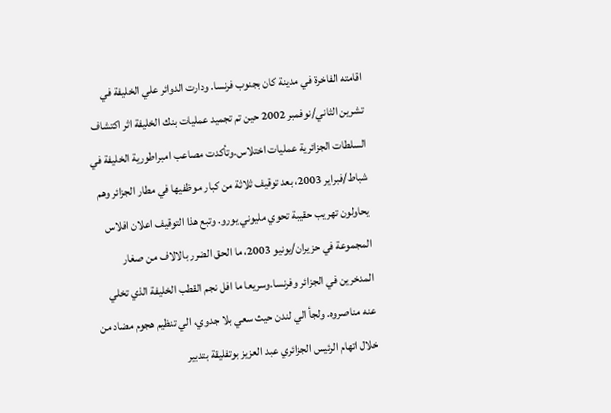اقامته الفاخرة في مدينة كان بجنوب فرنسا. ودارت الدوائر علي الخليفة في تشرين الثاني/نوفمبر 2002 حين تم تجميد عمليات بنك الخليفة اثر اكتشاف السلطات الجزائرية عمليات اختلاس.وتأكدت مصاعب امبراطورية الخليفة في شباط/فبراير 2003، بعد توقيف ثلاثة من كبار موظفيها في مطار الجزائر وهم يحاولون تهريب حقيبة تحوي مليوني يورو. وتبع هذا التوقيف اعلان افلاس المجموعة في حزيران/يونيو 2003، ما الحق الضرر بالالاف من صغار المدخرين في الجزائر وفرنسا.وسريعا ما افل نجم القطب الخليفة الذي تخلي عنه مناصروه. ولجأ الي لندن حيث سعي بلا جدوي، الي تنظيم هجوم مضاد من خلال اتهام الرئيس الجزائري عبد العزيز بوتفليقة بتدبير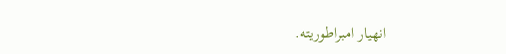انهيار امبراطوريته.